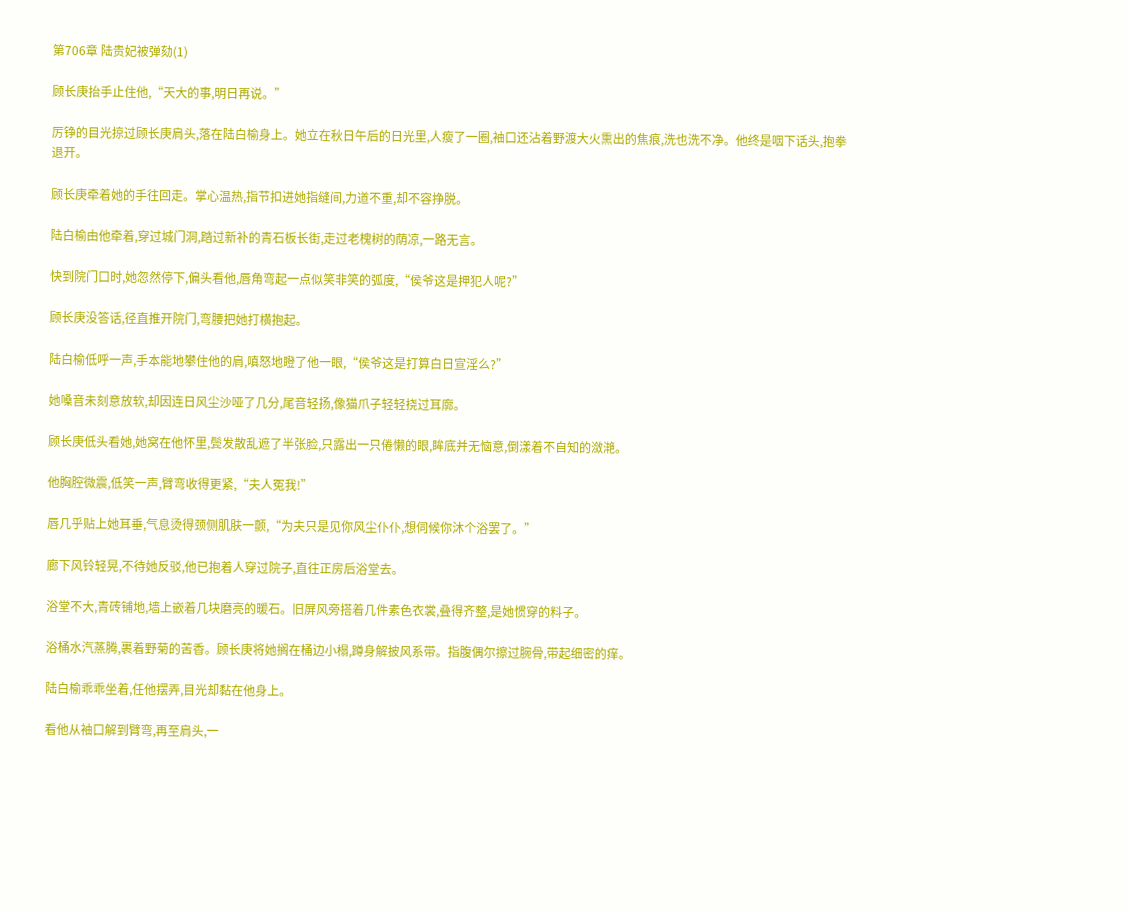第706章 陆贵妃被弹劾(1)

顾长庚抬手止住他,“天大的事,明日再说。”

厉铮的目光掠过顾长庚肩头,落在陆白榆身上。她立在秋日午后的日光里,人瘦了一圈,袖口还沾着野渡大火熏出的焦痕,洗也洗不净。他终是咽下话头,抱拳退开。

顾长庚牵着她的手往回走。掌心温热,指节扣进她指缝间,力道不重,却不容挣脱。

陆白榆由他牵着,穿过城门洞,踏过新补的青石板长街,走过老槐树的荫凉,一路无言。

快到院门口时,她忽然停下,偏头看他,唇角弯起一点似笑非笑的弧度,“侯爷这是押犯人呢?”

顾长庚没答话,径直推开院门,弯腰把她打横抱起。

陆白榆低呼一声,手本能地攀住他的肩,嗔怒地瞪了他一眼,“侯爷这是打算白日宣淫么?”

她嗓音未刻意放软,却因连日风尘沙哑了几分,尾音轻扬,像猫爪子轻轻挠过耳廓。

顾长庚低头看她,她窝在他怀里,鬓发散乱遮了半张脸,只露出一只倦懒的眼,眸底并无恼意,倒漾着不自知的潋滟。

他胸腔微震,低笑一声,臂弯收得更紧,“夫人冤我!”

唇几乎贴上她耳垂,气息烫得颈侧肌肤一颤,“为夫只是见你风尘仆仆,想伺候你沐个浴罢了。”

廊下风铃轻晃,不待她反驳,他已抱着人穿过院子,直往正房后浴堂去。

浴堂不大,青砖铺地,墙上嵌着几块磨亮的暖石。旧屏风旁搭着几件素色衣裳,叠得齐整,是她惯穿的料子。

浴桶水汽蒸腾,裹着野菊的苦香。顾长庚将她搁在桶边小榻,蹲身解披风系带。指腹偶尔擦过腕骨,带起细密的痒。

陆白榆乖乖坐着,任他摆弄,目光却黏在他身上。

看他从袖口解到臂弯,再至肩头,一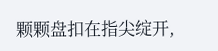颗颗盘扣在指尖绽开,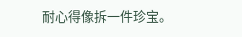耐心得像拆一件珍宝。